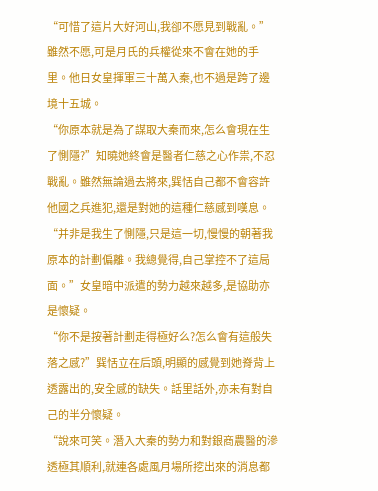“可惜了這片大好河山,我卻不愿見到戰亂。”雖然不愿,可是月氏的兵權從來不會在她的手里。他日女皇揮軍三十萬入秦,也不過是跨了邊境十五城。
“你原本就是為了謀取大秦而來,怎么會現在生了惻隱?”知曉她終會是醫者仁慈之心作祟,不忍戰亂。雖然無論過去將來,巽恬自己都不會容許他國之兵進犯,還是對她的這種仁慈感到嘆息。
“并非是我生了惻隱,只是這一切,慢慢的朝著我原本的計劃偏離。我總覺得,自己掌控不了這局面。”女皇暗中派遣的勢力越來越多,是協助亦是懷疑。
“你不是按著計劃走得極好么?怎么會有這般失落之感?”巽恬立在后頭,明顯的感覺到她脊背上透露出的,安全感的缺失。話里話外,亦未有對自己的半分懷疑。
“說來可笑。潛入大秦的勢力和對銀商農醫的滲透極其順利,就連各處風月場所挖出來的消息都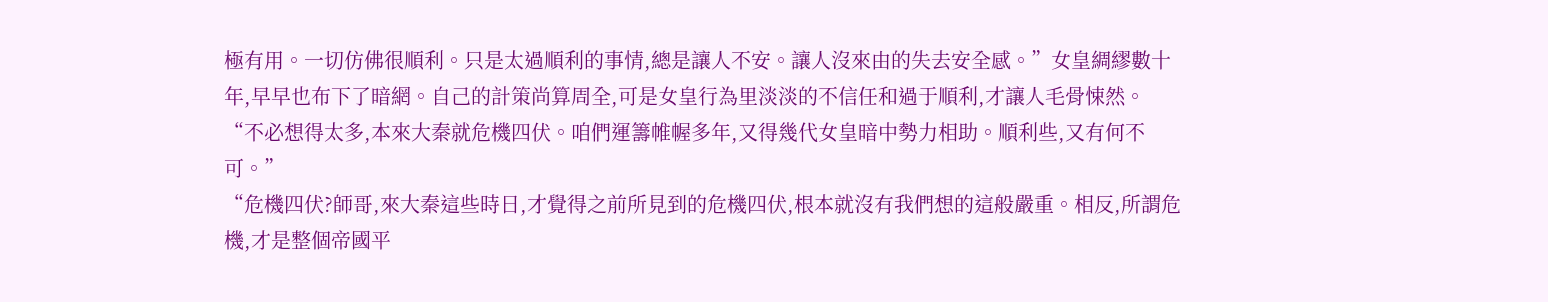極有用。一切仿佛很順利。只是太過順利的事情,總是讓人不安。讓人沒來由的失去安全感。”女皇綢繆數十年,早早也布下了暗網。自己的計策尚算周全,可是女皇行為里淡淡的不信任和過于順利,才讓人毛骨悚然。
“不必想得太多,本來大秦就危機四伏。咱們運籌帷幄多年,又得幾代女皇暗中勢力相助。順利些,又有何不可。”
“危機四伏?師哥,來大秦這些時日,才覺得之前所見到的危機四伏,根本就沒有我們想的這般嚴重。相反,所謂危機,才是整個帝國平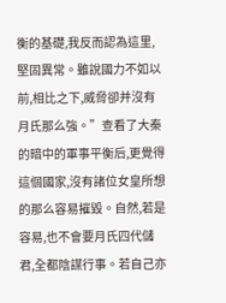衡的基礎,我反而認為這里,堅固異常。雖說國力不如以前,相比之下,威脅卻并沒有月氏那么強。”查看了大秦的暗中的軍事平衡后,更覺得這個國家,沒有諸位女皇所想的那么容易摧毀。自然,若是容易,也不會要月氏四代儲君,全都陰謀行事。若自己亦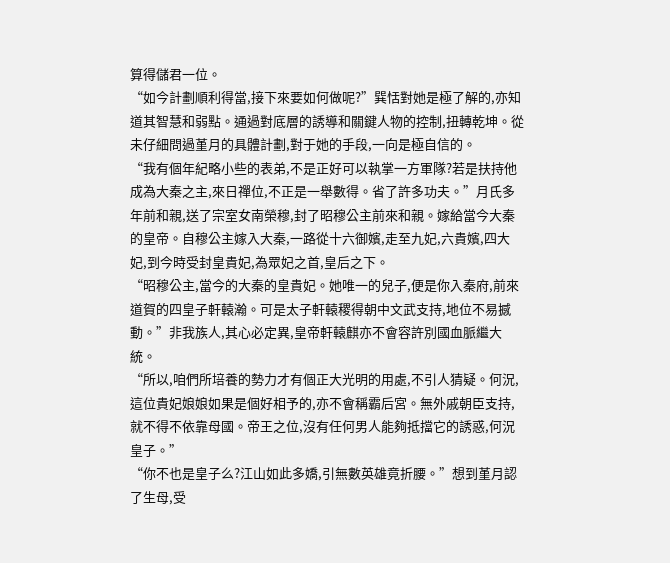算得儲君一位。
“如今計劃順利得當,接下來要如何做呢?”巽恬對她是極了解的,亦知道其智慧和弱點。通過對底層的誘導和關鍵人物的控制,扭轉乾坤。從未仔細問過堇月的具體計劃,對于她的手段,一向是極自信的。
“我有個年紀略小些的表弟,不是正好可以執掌一方軍隊?若是扶持他成為大秦之主,來日禪位,不正是一舉數得。省了許多功夫。”月氏多年前和親,送了宗室女南榮穆,封了昭穆公主前來和親。嫁給當今大秦的皇帝。自穆公主嫁入大秦,一路從十六御嬪,走至九妃,六貴嬪,四大妃,到今時受封皇貴妃,為眾妃之首,皇后之下。
“昭穆公主,當今的大秦的皇貴妃。她唯一的兒子,便是你入秦府,前來道賀的四皇子軒轅瀚。可是太子軒轅稷得朝中文武支持,地位不易撼動。”非我族人,其心必定異,皇帝軒轅麒亦不會容許別國血脈繼大統。
“所以,咱們所培養的勢力才有個正大光明的用處,不引人猜疑。何況,這位貴妃娘娘如果是個好相予的,亦不會稱霸后宮。無外戚朝臣支持,就不得不依靠母國。帝王之位,沒有任何男人能夠抵擋它的誘惑,何況皇子。”
“你不也是皇子么?江山如此多嬌,引無數英雄竟折腰。”想到堇月認了生母,受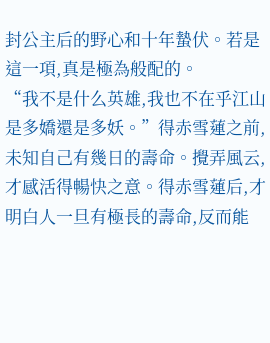封公主后的野心和十年蟄伏。若是這一項,真是極為般配的。
“我不是什么英雄,我也不在乎江山是多嬌還是多妖。”得赤雪蓮之前,未知自己有幾日的壽命。攪弄風云,才感活得暢快之意。得赤雪蓮后,才明白人一旦有極長的壽命,反而能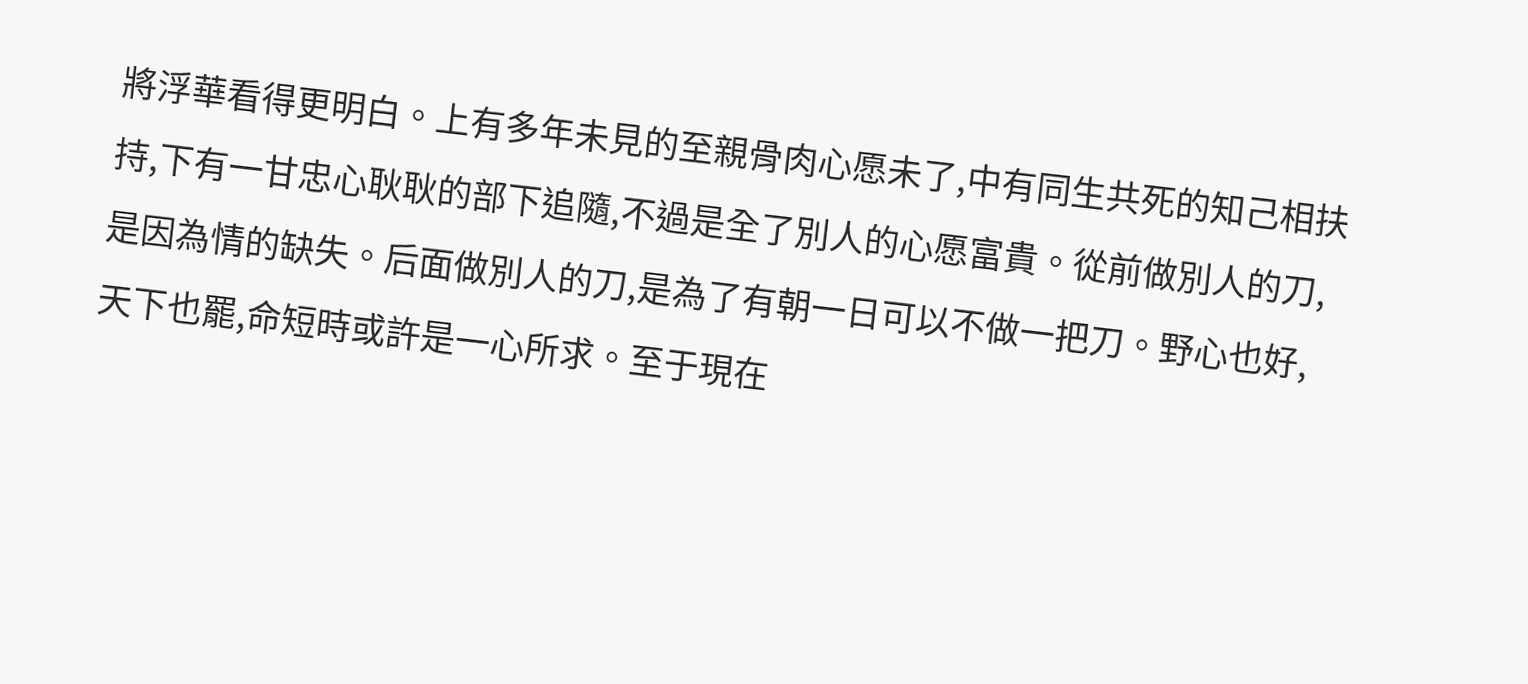將浮華看得更明白。上有多年未見的至親骨肉心愿未了,中有同生共死的知己相扶持,下有一甘忠心耿耿的部下追隨,不過是全了別人的心愿富貴。從前做別人的刀,是因為情的缺失。后面做別人的刀,是為了有朝一日可以不做一把刀。野心也好,天下也罷,命短時或許是一心所求。至于現在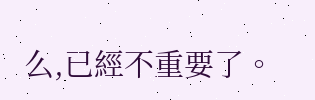么,已經不重要了。